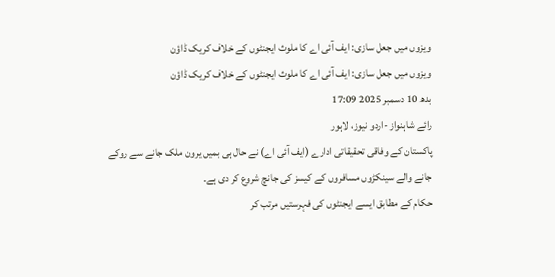ویزوں میں جعل سازی: ایف آئی اے کا ملوث ایجنٹوں کے خلاف کریک ڈاؤن
ویزوں میں جعل سازی: ایف آئی اے کا ملوث ایجنٹوں کے خلاف کریک ڈاؤن
بدھ 10 دسمبر 2025 17:09
رائے شاہنواز -اردو نیوز، لاہور
پاکستان کے وفاقی تحقیقاتی ادارے (ایف آئی اے) نے حال ہی بمیں یرون ملک جانے سے روکے جانے والے سینکڑوں مسافروں کے کیسز کی جانچ شروع کر دی ہے۔
حکام کے مطابق ایسے ایجنٹوں کی فہرستیں مرتب کر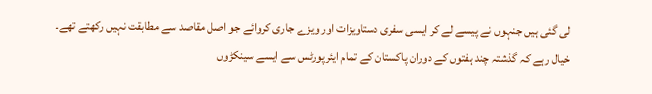لی گئی ہیں جنہوں نے پیسے لے کر ایسی سفری دستاویزات اور ویزے جاری کروائے جو اصل مقاصد سے مطابقت نہیں رکھتے تھے۔
خیال رہے کہ گذشتہ چند ہفتوں کے دوران پاکستان کے تمام ایئرپورٹس سے ایسے سینکڑوں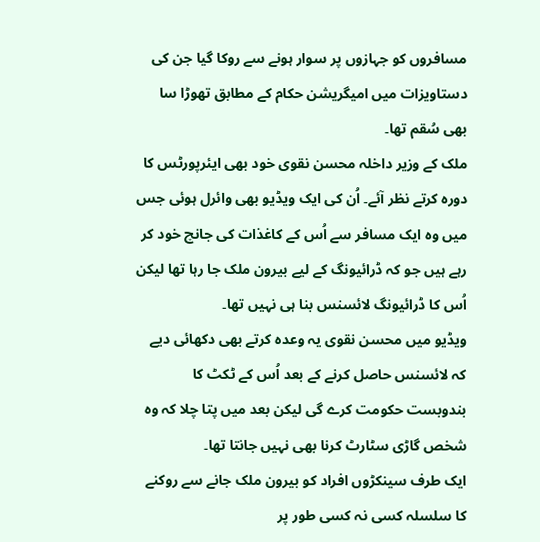مسافروں کو جہازوں پر سوار ہونے سے روکا گیا جن کی دستاویزات میں امیگریشن حکام کے مطابق تھوڑا سا بھی سُقم تھا۔
ملک کے وزیر داخلہ محسن نقوی خود بھی ایئرپورٹس کا دورہ کرتے نظر آئے۔ اُن کی ایک ویڈیو بھی وائرل ہوئی جس میں وہ ایک مسافر سے اُس کے کاغذات کی جانچ خود کر رہے ہیں جو کہ ڈرائیونگ کے لیے بیرون ملک جا رہا تھا لیکن اُس کا ڈرائیونگ لائسنس بنا ہی نہیں تھا۔
ویڈیو میں محسن نقوی یہ وعدہ کرتے بھی دکھائی دیے کہ لائسنس حاصل کرنے کے بعد اُس کے ٹکٹ کا بندوبست حکومت کرے گی لیکن بعد میں پتا چلا کہ وہ شخص گاڑی سٹارٹ کرنا بھی نہیں جانتا تھا۔
ایک طرف سینکڑوں افراد کو بیرون ملک جانے سے روکنے کا سلسلہ کسی نہ کسی طور پر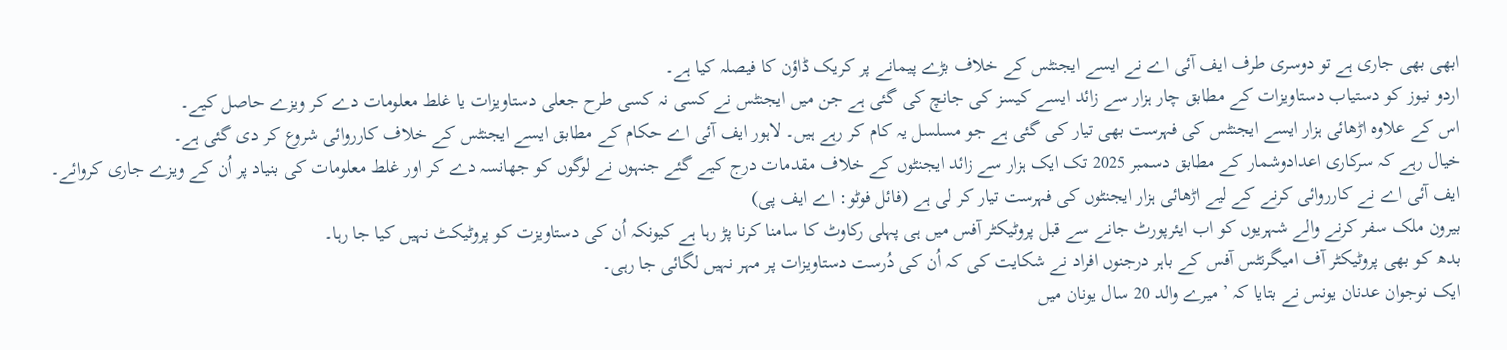ابھی بھی جاری ہے تو دوسری طرف ایف آئی اے نے ایسے ایجنٹس کے خلاف بڑے پیمانے پر کریک ڈاؤن کا فیصلہ کیا ہے۔
اردو نیوز کو دستیاب دستاویزات کے مطابق چار ہزار سے زائد ایسے کیسز کی جانچ کی گئی ہے جن میں ایجنٹس نے کسی نہ کسی طرح جعلی دستاویزات یا غلط معلومات دے کر ویزے حاصل کیے۔
اس کے علاوہ اڑھائی ہزار ایسے ایجنٹس کی فہرست بھی تیار کی گئی ہے جو مسلسل یہ کام کر رہے ہیں۔ لاہور ایف آئی اے حکام کے مطابق ایسے ایجنٹس کے خلاف کارروائی شروع کر دی گئی ہے۔
خیال رہے کہ سرکاری اعدادوشمار کے مطابق دسمبر 2025 تک ایک ہزار سے زائد ایجنٹوں کے خلاف مقدمات درج کیے گئے جنہوں نے لوگوں کو جھانسہ دے کر اور غلط معلومات کی بنیاد پر اُن کے ویزے جاری کروائے۔
ایف آئی اے نے کارروائی کرنے کے لیے اڑھائی ہزار ایجنٹوں کی فہرست تیار کر لی ہے (فائل فوٹو: اے ایف پی)
بیرون ملک سفر کرنے والے شہریوں کو اب ایئرپورٹ جانے سے قبل پروٹیکٹر آفس میں ہی پہلی رکاوٹ کا سامنا کرنا پڑ رہا ہے کیونکہ اُن کی دستاویزت کو پروٹیکٹ نہیں کیا جا رہا۔
بدھ کو بھی پروٹیکٹر آف امیگرنٹس آفس کے باہر درجنوں افراد نے شکایت کی کہ اُن کی دُرست دستاویزات پر مہر نہیں لگائی جا رہی۔
ایک نوجوان عدنان یونس نے بتایا کہ ’میرے والد 20 سال یونان میں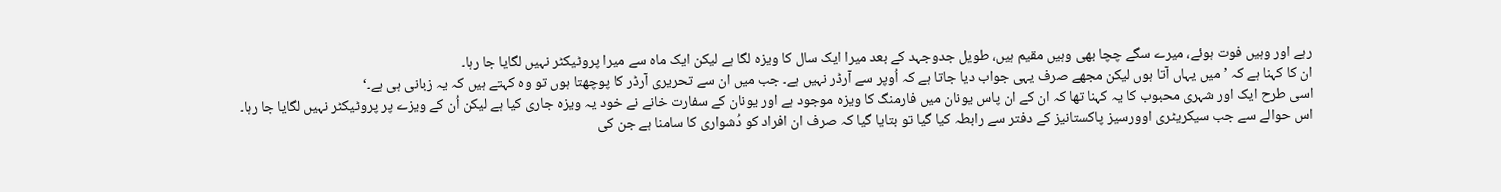رہے اور وہیں فوت ہوئے، میرے سگے چچا بھی وہیں مقیم ہیں، طویل جدوجہد کے بعد میرا ایک سال کا ویزہ لگا ہے لیکن ایک ماہ سے میرا پروٹیکٹر نہیں لگایا جا رہا۔
ان کا کہنا ہے کہ ’میں یہاں آتا ہوں لیکن مجھے صرف یہی جواب دیا جاتا ہے کہ اُوپر سے آرڈر نہیں ہے۔ جب میں ان سے تحریری آرڈر کا پوچھتا ہوں تو وہ کہتے ہیں کہ یہ زبانی ہی ہے۔‘
اسی طرح ایک اور شہری محبوب کا یہ کہنا تھا کہ ان کے ان پاس یونان میں فارمنگ کا ویزہ موجود ہے اور یونان کے سفارت خانے نے خود یہ ویزہ جاری کیا ہے لیکن اُن کے ویزے پر پروٹیکٹر نہیں لگایا جا رہا۔
اس حوالے سے جب سیکریٹری اوورسیز پاکستانیز کے دفتر سے رابطہ کیا گیا تو بتایا گیا کہ صرف ان افراد کو دُشواری کا سامنا ہے جن کی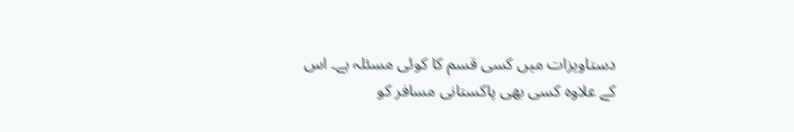دستاویزات میں کسی قسم کا کوئی مسئلہ ہے۔ اس کے علاوہ کسی بھی پاکستانی مسافر کو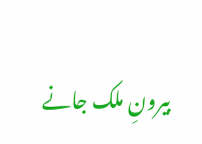بیرونِ ملک جانے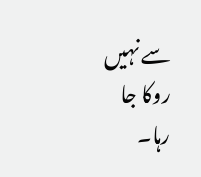سے نہیں روکا جا رہا۔